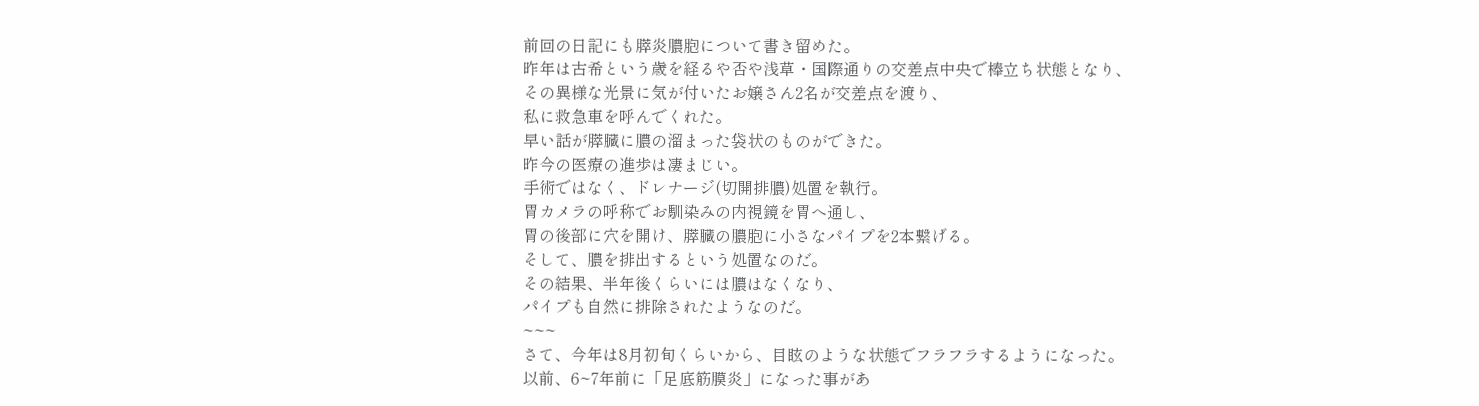前回の日記にも膵炎膿胞について書き留めた。
昨年は古希という歳を経るや否や浅草・国際通りの交差点中央で棒立ち状態となり、
その異様な光景に気が付いたお嬢さん2名が交差点を渡り、
私に救急車を呼んでくれた。
早い話が膵臓に膿の溜まった袋状のものができた。
昨今の医療の進歩は凄まじい。
手術ではなく、ドレナージ(切開排膿)処置を執行。
胃カメラの呼称でお馴染みの内視鏡を胃へ通し、
胃の後部に穴を開け、膵臓の膿胞に小さなパイプを2本繋げる。
そして、膿を排出するという処置なのだ。
その結果、半年後くらいには膿はなくなり、
パイプも自然に排除されたようなのだ。
~~~
さて、今年は8月初旬くらいから、目眩のような状態でフラフラするようになった。
以前、6~7年前に「足底筋膜炎」になった事があ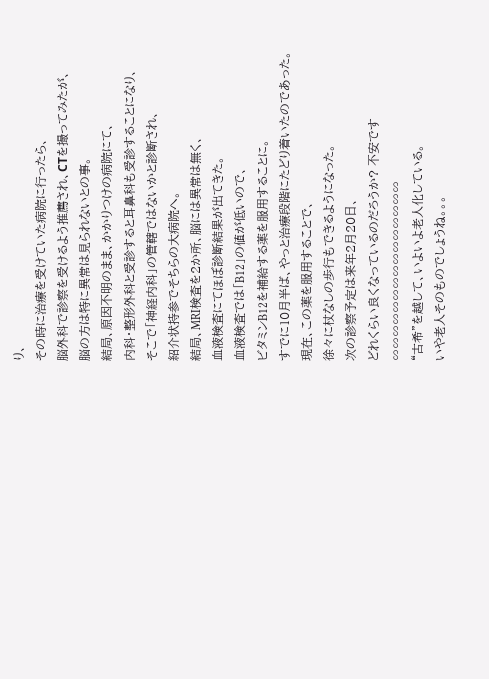り、
その時に治療を受けていた病院に行ったら、
脳外科で診察を受けるよう推薦され、CТを撮ってみたが、
脳の方は特に異常は見られないとの事。
結局、原因不明のまま、かかりつけの病院にて、
内科・整形外科と受診すると耳鼻科も受診することになり、
そこで「神経内科」の管轄ではないかと診断され、
紹介状持参でそちらの大病院へ。
結局、MRI検査を2か所、脳には異常は無く、
血液検査にてほぼ診断結果が出てきた。
血液検査では「B12」の値が低いので、
ビタミンB12を補給する薬を服用することに。
すでに10月半ば、やっと治療段階にたどり着いたのであった。
現在、この薬を服用することで、
徐々に杖なしの歩行もできるようになった。
次の診察予定は来年2月20日、
どれくらい良くなっているのだろうか? 不安です
∽∽∽∽∽∽∽∽∽∽∽∽∽∽∽
“古希”を越して、いよいよ老人化している。
いや老人そのものでしょうね。。。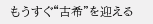もうすぐ“古希”を迎える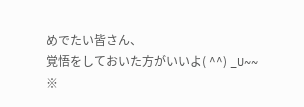めでたい皆さん、
覚悟をしておいた方がいいよ( ^^) _U~~
※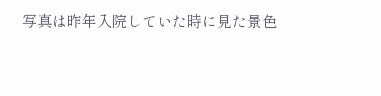写真は昨年入院していた時に見た景色